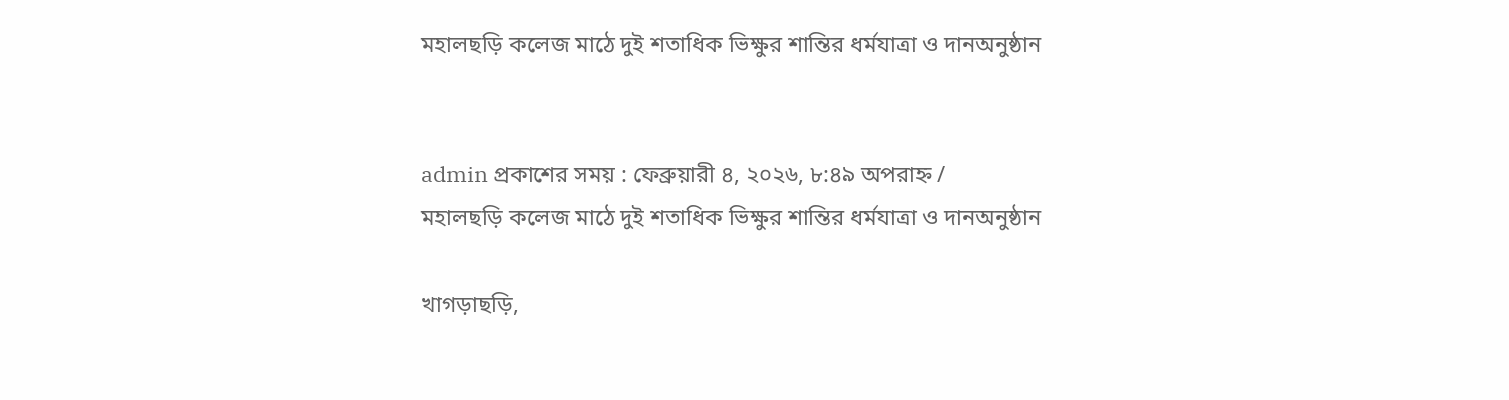মহালছড়ি কলেজ মাঠে দুই শতাধিক ভিক্ষুর শান্তির ধর্মযাত্রা ও দানঅনুষ্ঠান


admin প্রকাশের সময় : ফেব্রুয়ারী ৪, ২০২৬, ৮:৪৯ অপরাহ্ন /
মহালছড়ি কলেজ মাঠে দুই শতাধিক ভিক্ষুর শান্তির ধর্মযাত্রা ও দানঅনুষ্ঠান

খাগড়াছড়ি,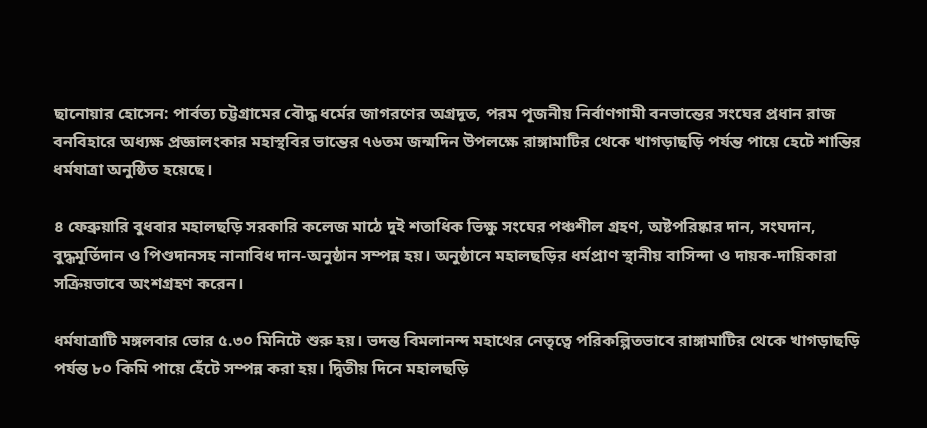ছানোয়ার হোসেন: পার্বত্য চট্টগ্রামের বৌদ্ধ ধর্মের জাগরণের অগ্রদূত, পরম পূজনীয় নির্বাণগামী বনভান্তের সংঘের প্রধান রাজ বনবিহারে অধ্যক্ষ প্রজ্ঞালংকার মহাস্থবির ভান্তের ৭৬তম জন্মদিন উপলক্ষে রাঙ্গামাটির থেকে খাগড়াছড়ি পর্যন্ত পায়ে হেটে শান্তির ধর্মযাত্রা অনুষ্ঠিত হয়েছে।

৪ ফেব্রুয়ারি বুধবার মহালছড়ি সরকারি কলেজ মাঠে দুই শতাধিক ভিক্ষু সংঘের পঞ্চশীল গ্রহণ, অষ্টপরিষ্কার দান, সংঘদান, বুদ্ধমূর্তিদান ও পিণ্ডদানসহ নানাবিধ দান-অনুষ্ঠান সম্পন্ন হয়। অনুষ্ঠানে মহালছড়ির ধর্মপ্রাণ স্থানীয় বাসিন্দা ও দায়ক-দায়িকারা সক্রিয়ভাবে অংশগ্রহণ করেন।

ধর্মযাত্রাটি মঙ্গলবার ভোর ৫.৩০ মিনিটে শুরু হয়। ভদন্ত বিমলানন্দ মহাথের নেতৃত্বে পরিকল্পিতভাবে রাঙ্গামাটির থেকে খাগড়াছড়ি পর্যন্ত ৮০ কিমি পায়ে হেঁটে সম্পন্ন করা হয়। দ্বিতীয় দিনে মহালছড়ি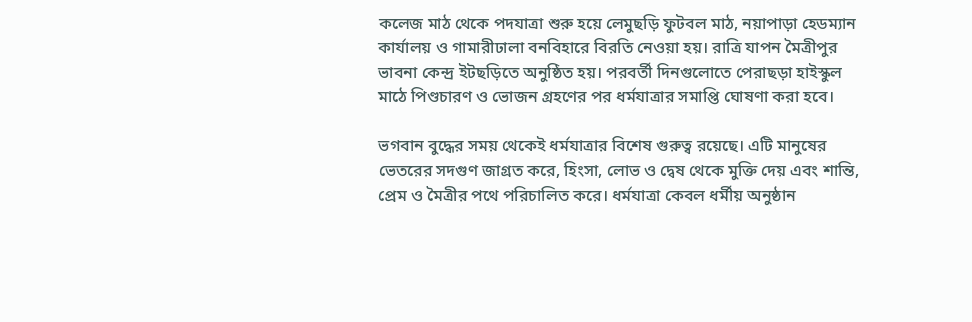কলেজ মাঠ থেকে পদযাত্রা শুরু হয়ে লেমুছড়ি ফুটবল মাঠ, নয়াপাড়া হেডম্যান কার্যালয় ও গামারীঢালা বনবিহারে বিরতি নেওয়া হয়। রাত্রি যাপন মৈত্রীপুর ভাবনা কেন্দ্র ইটছড়িতে অনুষ্ঠিত হয়। পরবর্তী দিনগুলোতে পেরাছড়া হাইস্কুল মাঠে পিণ্ডচারণ ও ভোজন গ্রহণের পর ধর্মযাত্রার সমাপ্তি ঘোষণা করা হবে।

ভগবান বুদ্ধের সময় থেকেই ধর্মযাত্রার বিশেষ গুরুত্ব রয়েছে। এটি মানুষের ভেতরের সদগুণ জাগ্রত করে, হিংসা, লোভ ও দ্বেষ থেকে মুক্তি দেয় এবং শান্তি, প্রেম ও মৈত্রীর পথে পরিচালিত করে। ধর্মযাত্রা কেবল ধর্মীয় অনুষ্ঠান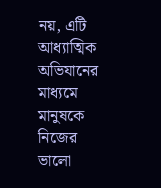নয়, এটি আধ্যাত্মিক অভিযানের মাধ্যমে মানুষকে নিজের ভালো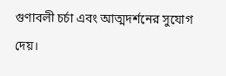গুণাবলী চর্চা এবং আত্মদর্শনের সুযোগ দেয়।